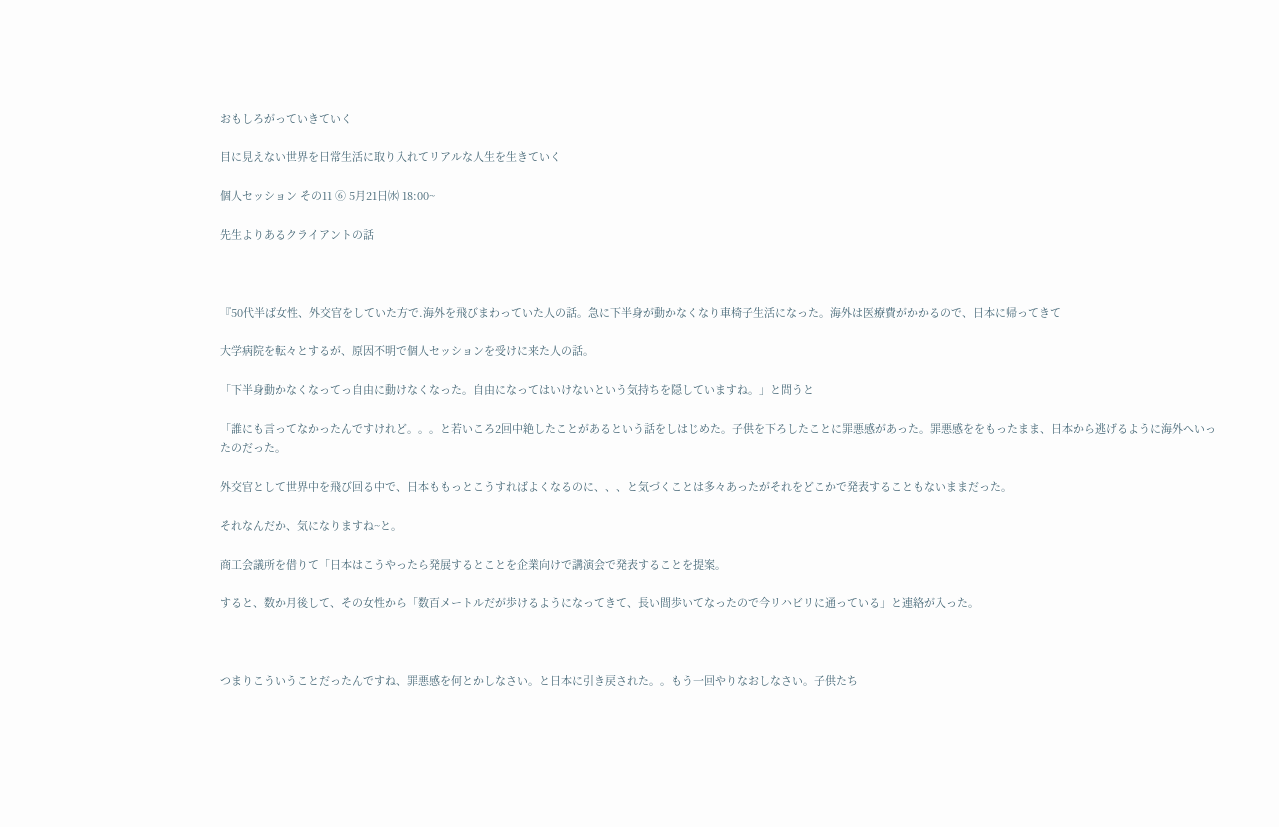おもしろがっていきていく

目に見えない世界を日常生活に取り入れてリアルな人生を生きていく

個人セッション その11 ⑥ 5月21日㈬ 18:00~

先生よりあるクライアントの話



『50代半ば女性、外交官をしていた方で.海外を飛びまわっていた人の話。急に下半身が動かなくなり車椅子生活になった。海外は医療費がかかるので、日本に帰ってきて

大学病院を転々とするが、原因不明で個人セッションを受けに来た人の話。

「下半身動かなくなってっ自由に動けなくなった。自由になってはいけないという気持ちを隠していますね。」と問うと

「誰にも言ってなかったんですけれど。。。と若いころ2回中絶したことがあるという話をしはじめた。子供を下ろしたことに罪悪感があった。罪悪感ををもったまま、日本から逃げるように海外へいったのだった。

外交官として世界中を飛び回る中で、日本ももっとこうすればよくなるのに、、、と気づくことは多々あったがそれをどこかで発表することもないままだった。

それなんだか、気になりますね~と。

商工会議所を借りて「日本はこうやったら発展するとことを企業向けで講演会で発表することを提案。

すると、数か月後して、その女性から「数百メートルだが歩けるようになってきて、長い間歩いてなったので今リハビリに通っている」と連絡が入った。



つまりこういうことだったんですね、罪悪感を何とかしなさい。と日本に引き戻された。。もう一回やりなおしなさい。子供たち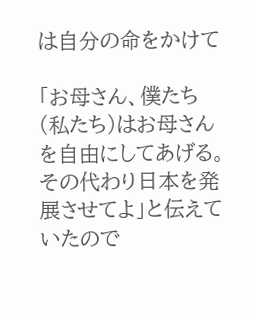は自分の命をかけて

「お母さん、僕たち(私たち)はお母さんを自由にしてあげる。その代わり日本を発展させてよ」と伝えていたので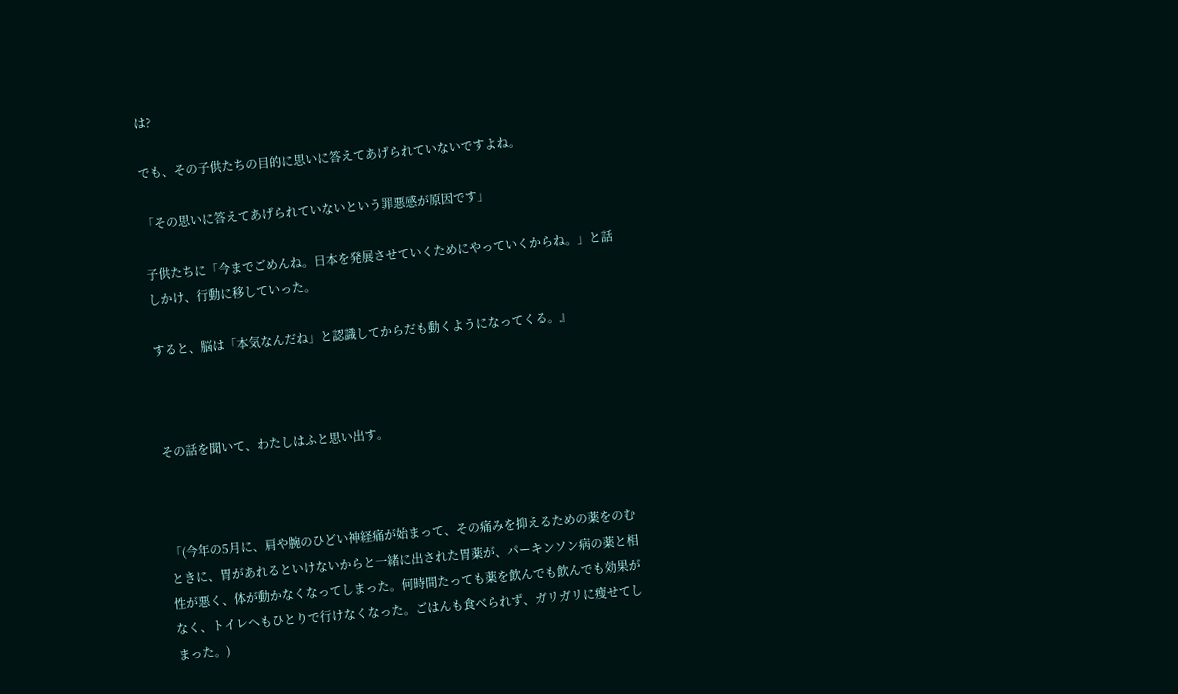は?

でも、その子供たちの目的に思いに答えてあげられていないですよね。

「その思いに答えてあげられていないという罪悪感が原因です」

子供たちに「今までごめんね。日本を発展させていくためにやっていくからね。」と話しかけ、行動に移していった。

すると、脳は「本気なんだね」と認識してからだも動くようになってくる。』



その話を聞いて、わたしはふと思い出す。



「(今年の5月に、肩や腕のひどい神経痛が始まって、その痛みを抑えるための薬をのむときに、胃があれるといけないからと一緒に出された胃薬が、パーキンソン病の薬と相性が悪く、体が動かなくなってしまった。何時間たっても薬を飲んでも飲んでも効果がなく、トイレへもひとりで行けなくなった。ごはんも食べられず、ガリガリに瘦せてしまった。)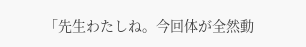「先生わたしね。今回体が全然動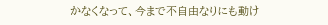かなくなって、今まで不自由なりにも動け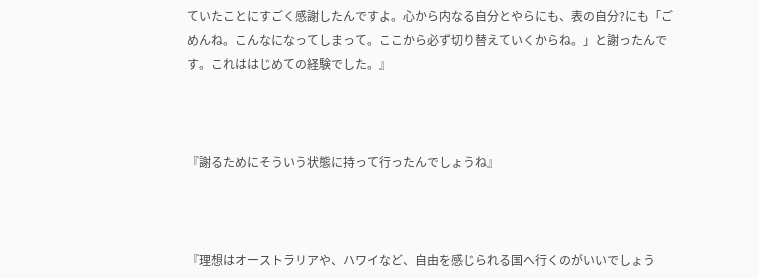ていたことにすごく感謝したんですよ。心から内なる自分とやらにも、表の自分?にも「ごめんね。こんなになってしまって。ここから必ず切り替えていくからね。」と謝ったんです。これははじめての経験でした。』



『謝るためにそういう状態に持って行ったんでしょうね』



『理想はオーストラリアや、ハワイなど、自由を感じられる国へ行くのがいいでしょう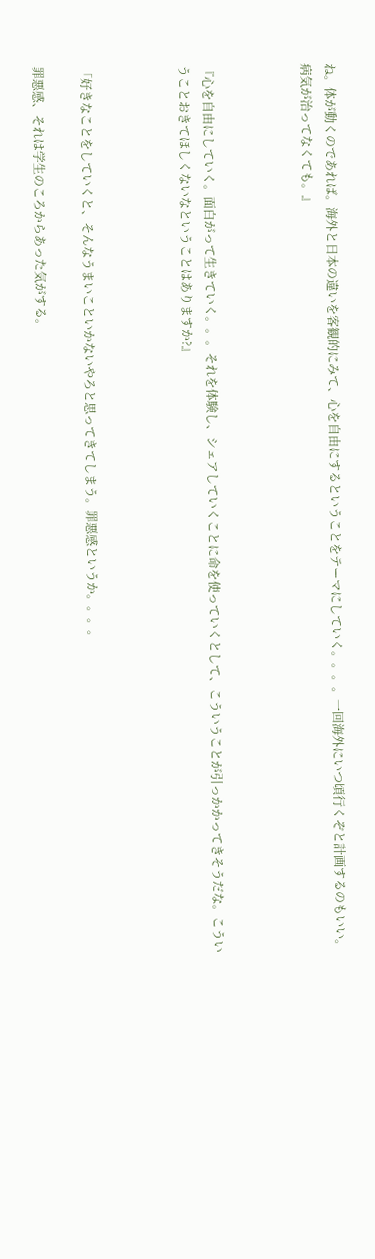ね。体が動くのであれば。海外と日本の違いを客観的にみて、心を自由にするということをテーマにしていく。。。。一回海外にいつ頃行くぞと計画するのもいい。病気が治ってなくても。』



『心を自由にしていく。面白がって生きていく。。。それを体験し、シェアしていくことに命を使っていくとして、こういうことが引っかかってきそうだな。こういうことおきてほしくないなということはありますか?』



「好きなことをしていくと、そんなうまいこといかないやろと思ってきてしまう。罪悪感というか。。。。

罪悪感、それは学生のころからあった気がする。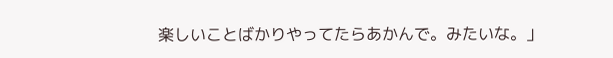楽しいことばかりやってたらあかんで。みたいな。」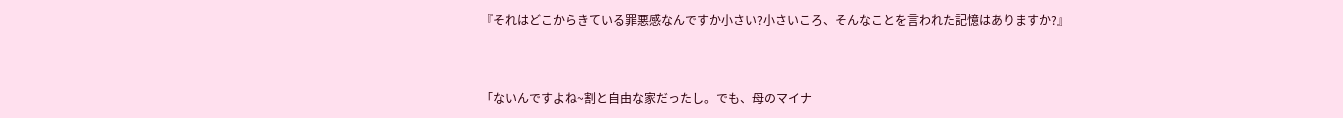『それはどこからきている罪悪感なんですか小さい?小さいころ、そんなことを言われた記憶はありますか?』



「ないんですよね~割と自由な家だったし。でも、母のマイナ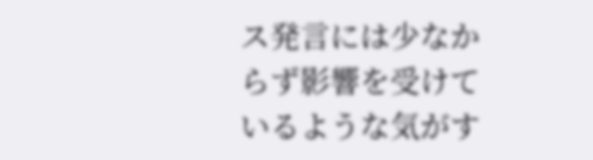ス発言には少なからず影響を受けているような気がす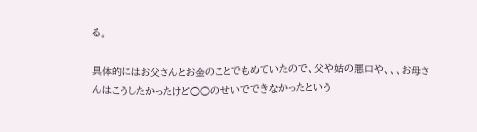る。

具体的にはお父さんとお金のことでもめていたので、父や姑の悪口や、、、お母さんはこうしたかったけど○○のせいでできなかったという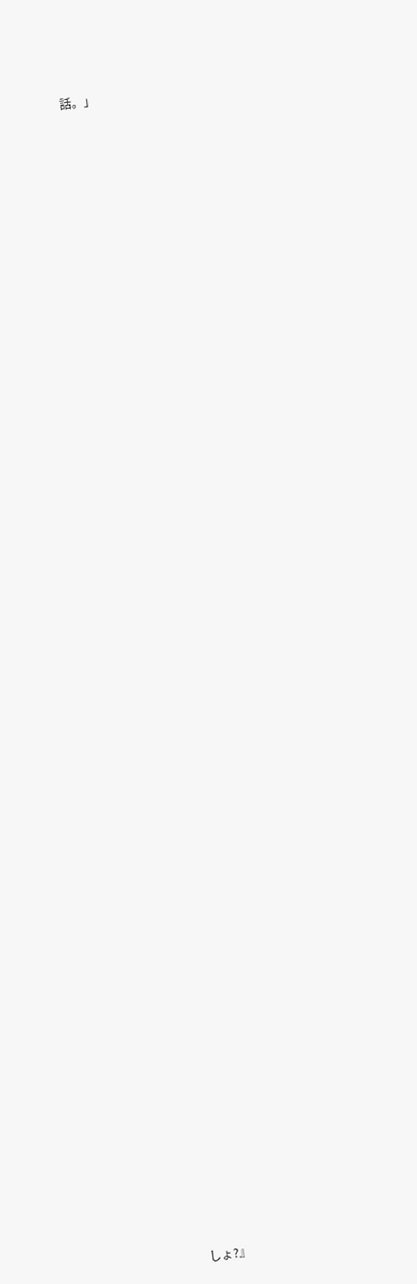話。」

































































しょ?』